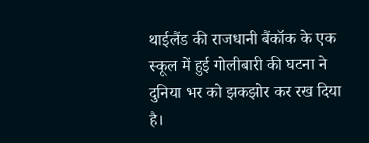थाईलैंड की राजधानी बैंकॉक के एक स्कूल में हुई गोलीबारी की घटना ने दुनिया भर को झकझोर कर रख दिया है।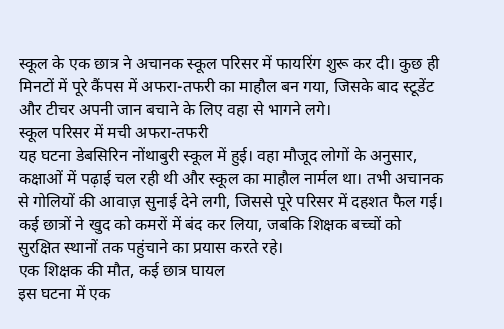स्कूल के एक छात्र ने अचानक स्कूल परिसर में फायरिंग शुरू कर दी। कुछ ही मिनटों में पूरे कैंपस में अफरा-तफरी का माहौल बन गया, जिसके बाद स्टूडेंट और टीचर अपनी जान बचाने के लिए वहा से भागने लगे।
स्कूल परिसर में मची अफरा-तफरी
यह घटना डेबसिरिन नोंथाबुरी स्कूल में हुई। वहा मौजूद लोगों के अनुसार, कक्षाओं में पढ़ाई चल रही थी और स्कूल का माहौल नार्मल था। तभी अचानक से गोलियों की आवाज़ सुनाई देने लगी, जिससे पूरे परिसर में दहशत फैल गई। कई छात्रों ने खुद को कमरों में बंद कर लिया, जबकि शिक्षक बच्चों को सुरक्षित स्थानों तक पहुंचाने का प्रयास करते रहे।
एक शिक्षक की मौत, कई छात्र घायल
इस घटना में एक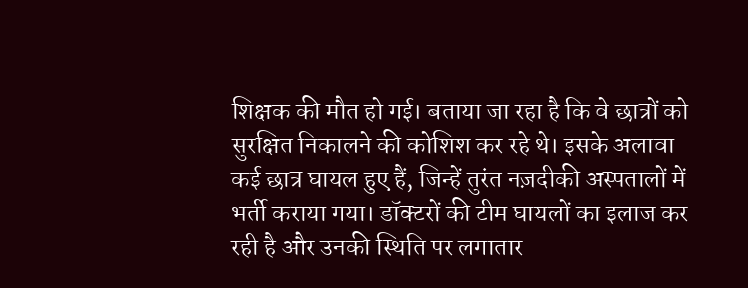शिक्षक की मौत हो गई। बताया जा रहा है कि वे छात्रों को सुरक्षित निकालने की कोशिश कर रहे थे। इसके अलावा कई छात्र घायल हुए हैं, जिन्हें तुरंत नज़दीकी अस्पतालों में भर्ती कराया गया। डॉक्टरों की टीम घायलों का इलाज कर रही है और उनकी स्थिति पर लगातार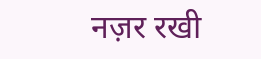नज़र रखी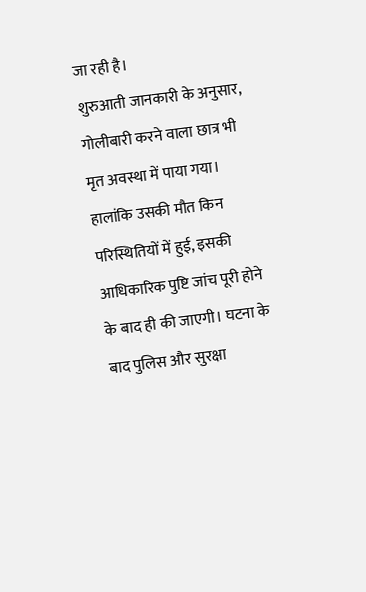जा रही है।
शुरुआती जानकारी के अनुसार, गोलीबारी करने वाला छात्र भी मृत अवस्था में पाया गया। हालांकि उसकी मौत किन परिस्थितियों में हुई, इसकी आधिकारिक पुष्टि जांच पूरी होने के बाद ही की जाएगी। घटना के बाद पुलिस और सुरक्षा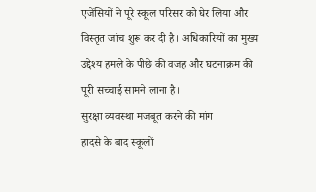एजेंसियों ने पूरे स्कूल परिसर को घेर लिया और विस्तृत जांच शुरू कर दी है। अधिकारियों का मुख्य उद्देश्य हमले के पीछे की वजह और घटनाक्रम की पूरी सच्चाई सामने लाना है।
सुरक्षा व्यवस्था मजबूत करने की मांग
हादसे के बाद स्कूलों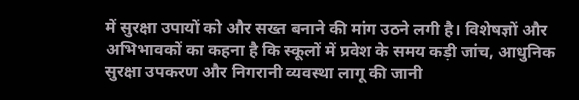में सुरक्षा उपायों को और सख्त बनाने की मांग उठने लगी है। विशेषज्ञों और अभिभावकों का कहना है कि स्कूलों में प्रवेश के समय कड़ी जांच, आधुनिक सुरक्षा उपकरण और निगरानी व्यवस्था लागू की जानी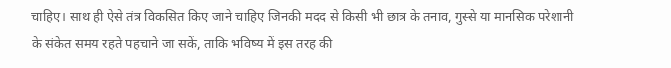चाहिए। साथ ही ऐसे तंत्र विकसित किए जाने चाहिए जिनकी मदद से किसी भी छात्र के तनाव, गुस्से या मानसिक परेशानी के संकेत समय रहते पहचाने जा सकें, ताकि भविष्य में इस तरह की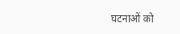घटनाओं को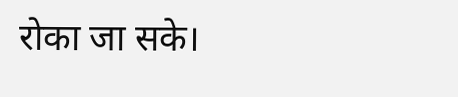रोका जा सके।